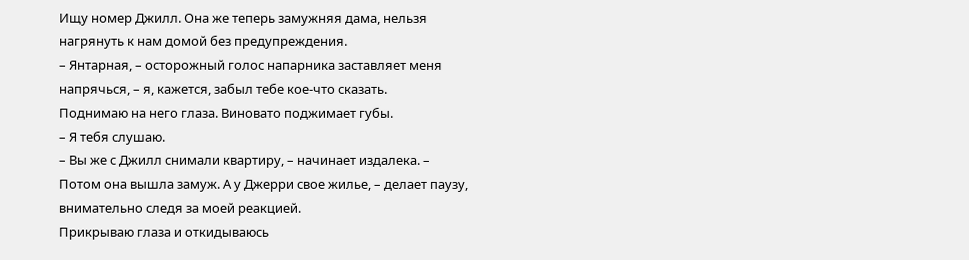Ищу номер Джилл. Она же теперь замужняя дама, нельзя нагрянуть к нам домой без предупреждения.
– Янтарная, – осторожный голос напарника заставляет меня напрячься, – я, кажется, забыл тебе кое-что сказать.
Поднимаю на него глаза. Виновато поджимает губы.
– Я тебя слушаю.
– Вы же с Джилл снимали квартиру, – начинает издалека. – Потом она вышла замуж. А у Джерри свое жилье, – делает паузу, внимательно следя за моей реакцией.
Прикрываю глаза и откидываюсь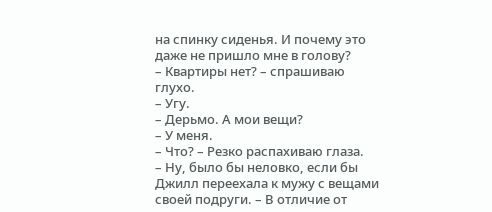на спинку сиденья. И почему это даже не пришло мне в голову?
– Квартиры нет? – спрашиваю глухо.
– Угу.
– Дерьмо. А мои вещи?
– У меня.
– Что? – Резко распахиваю глаза.
– Ну, было бы неловко, если бы Джилл переехала к мужу с вещами своей подруги. – В отличие от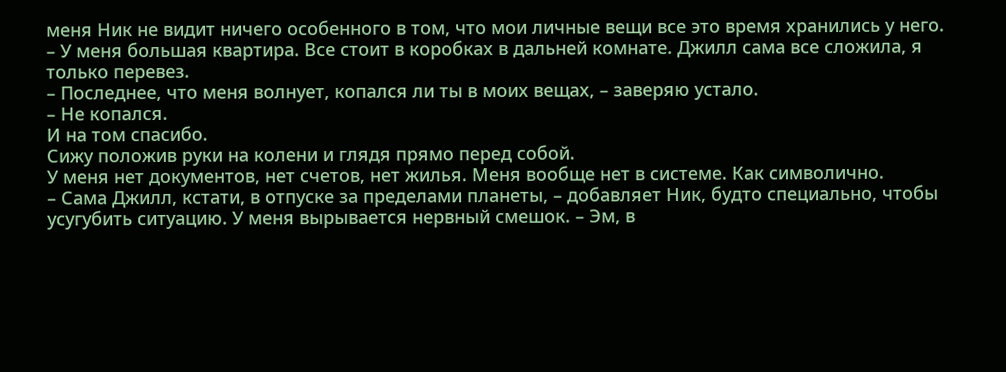меня Ник не видит ничего особенного в том, что мои личные вещи все это время хранились у него. – У меня большая квартира. Все стоит в коробках в дальней комнате. Джилл сама все сложила, я только перевез.
– Последнее, что меня волнует, копался ли ты в моих вещах, – заверяю устало.
– Не копался.
И на том спасибо.
Сижу положив руки на колени и глядя прямо перед собой.
У меня нет документов, нет счетов, нет жилья. Меня вообще нет в системе. Как символично.
– Сама Джилл, кстати, в отпуске за пределами планеты, – добавляет Ник, будто специально, чтобы усугубить ситуацию. У меня вырывается нервный смешок. – Эм, в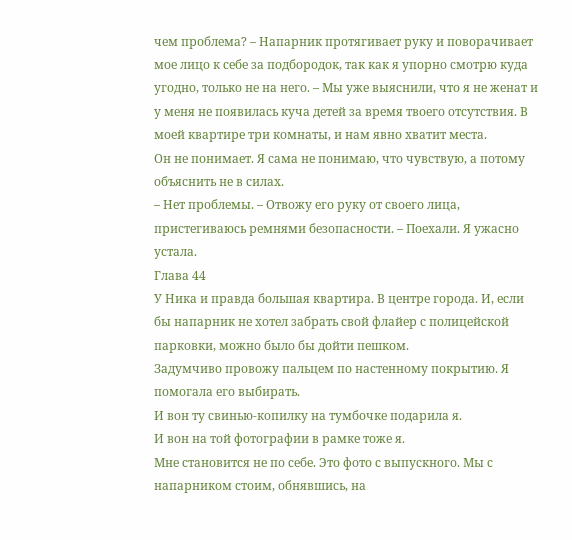чем проблема? – Напарник протягивает руку и поворачивает мое лицо к себе за подбородок, так как я упорно смотрю куда угодно, только не на него. – Мы уже выяснили, что я не женат и у меня не появилась куча детей за время твоего отсутствия. В моей квартире три комнаты, и нам явно хватит места.
Он не понимает. Я сама не понимаю, что чувствую, а потому объяснить не в силах.
– Нет проблемы. – Отвожу его руку от своего лица, пристегиваюсь ремнями безопасности. – Поехали. Я ужасно устала.
Глава 44
У Ника и правда большая квартира. В центре города. И, если бы напарник не хотел забрать свой флайер с полицейской парковки, можно было бы дойти пешком.
Задумчиво провожу пальцем по настенному покрытию. Я помогала его выбирать.
И вон ту свинью-копилку на тумбочке подарила я.
И вон на той фотографии в рамке тоже я.
Мне становится не по себе. Это фото с выпускного. Мы с напарником стоим, обнявшись, на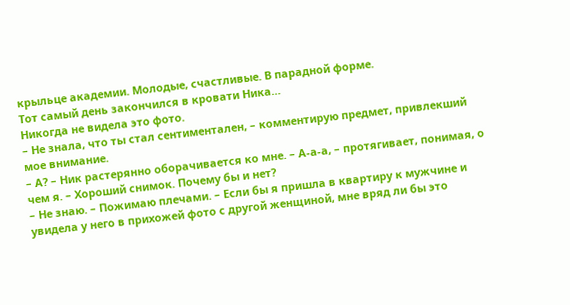крыльце академии. Молодые, счастливые. В парадной форме.
Тот самый день закончился в кровати Ника…
Никогда не видела это фото.
– Не знала, что ты стал сентиментален, – комментирую предмет, привлекший мое внимание.
– А? – Ник растерянно оборачивается ко мне. – А-а-а, – протягивает, понимая, о чем я. – Хороший снимок. Почему бы и нет?
– Не знаю. – Пожимаю плечами. – Если бы я пришла в квартиру к мужчине и увидела у него в прихожей фото с другой женщиной, мне вряд ли бы это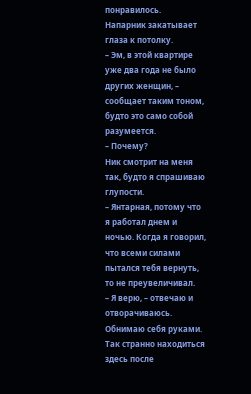понравилось.
Напарник закатывает глаза к потолку.
– Эм, в этой квартире уже два года не было других женщин, – сообщает таким тоном, будто это само собой разумеется.
– Почему?
Ник смотрит на меня так, будто я спрашиваю глупости.
– Янтарная, потому что я работал днем и ночью. Когда я говорил, что всеми силами пытался тебя вернуть, то не преувеличивал.
– Я верю, – отвечаю и отворачиваюсь. Обнимаю себя руками.
Так странно находиться здесь после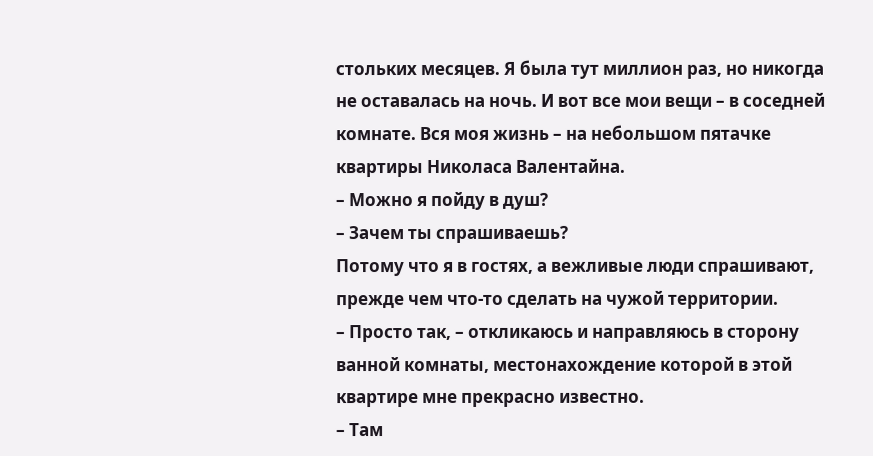стольких месяцев. Я была тут миллион раз, но никогда не оставалась на ночь. И вот все мои вещи – в соседней комнате. Вся моя жизнь – на небольшом пятачке квартиры Николаса Валентайна.
– Можно я пойду в душ?
– Зачем ты спрашиваешь?
Потому что я в гостях, а вежливые люди спрашивают, прежде чем что-то сделать на чужой территории.
– Просто так, – откликаюсь и направляюсь в сторону ванной комнаты, местонахождение которой в этой квартире мне прекрасно известно.
– Там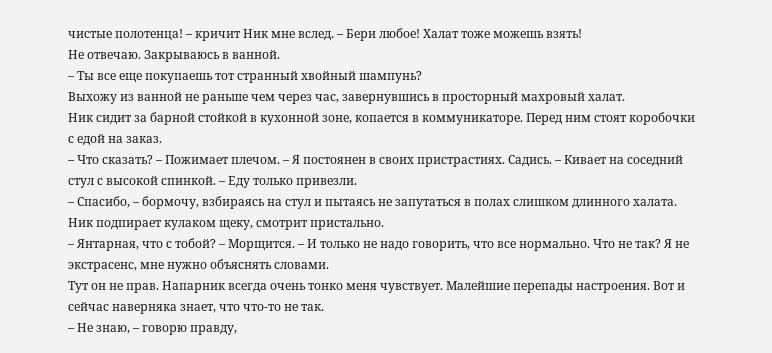чистые полотенца! – кричит Ник мне вслед. – Бери любое! Халат тоже можешь взять!
Не отвечаю. Закрываюсь в ванной.
– Ты все еще покупаешь тот странный хвойный шампунь?
Выхожу из ванной не раньше чем через час, завернувшись в просторный махровый халат.
Ник сидит за барной стойкой в кухонной зоне, копается в коммуникаторе. Перед ним стоят коробочки с едой на заказ.
– Что сказать? – Пожимает плечом. – Я постоянен в своих пристрастиях. Садись. – Кивает на соседний стул с высокой спинкой. – Еду только привезли.
– Спасибо, – бормочу, взбираясь на стул и пытаясь не запутаться в полах слишком длинного халата.
Ник подпирает кулаком щеку, смотрит пристально.
– Янтарная, что с тобой? – Морщится. – И только не надо говорить, что все нормально. Что не так? Я не экстрасенс, мне нужно объяснять словами.
Тут он не прав. Напарник всегда очень тонко меня чувствует. Малейшие перепады настроения. Вот и сейчас наверняка знает, что что-то не так.
– Не знаю, – говорю правду,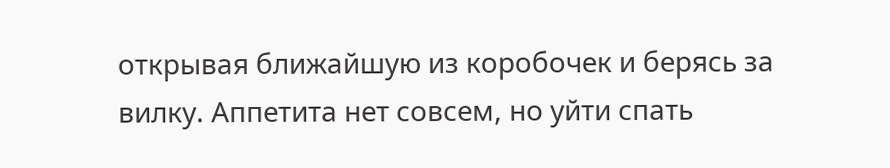открывая ближайшую из коробочек и берясь за вилку. Аппетита нет совсем, но уйти спать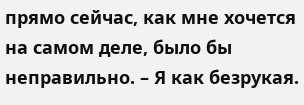прямо сейчас, как мне хочется на самом деле, было бы неправильно. – Я как безрукая.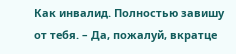Как инвалид. Полностью завишу от тебя. – Да, пожалуй, вкратце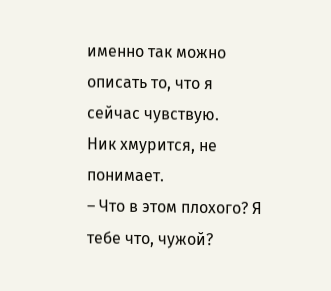именно так можно описать то, что я сейчас чувствую.
Ник хмурится, не понимает.
– Что в этом плохого? Я тебе что, чужой?